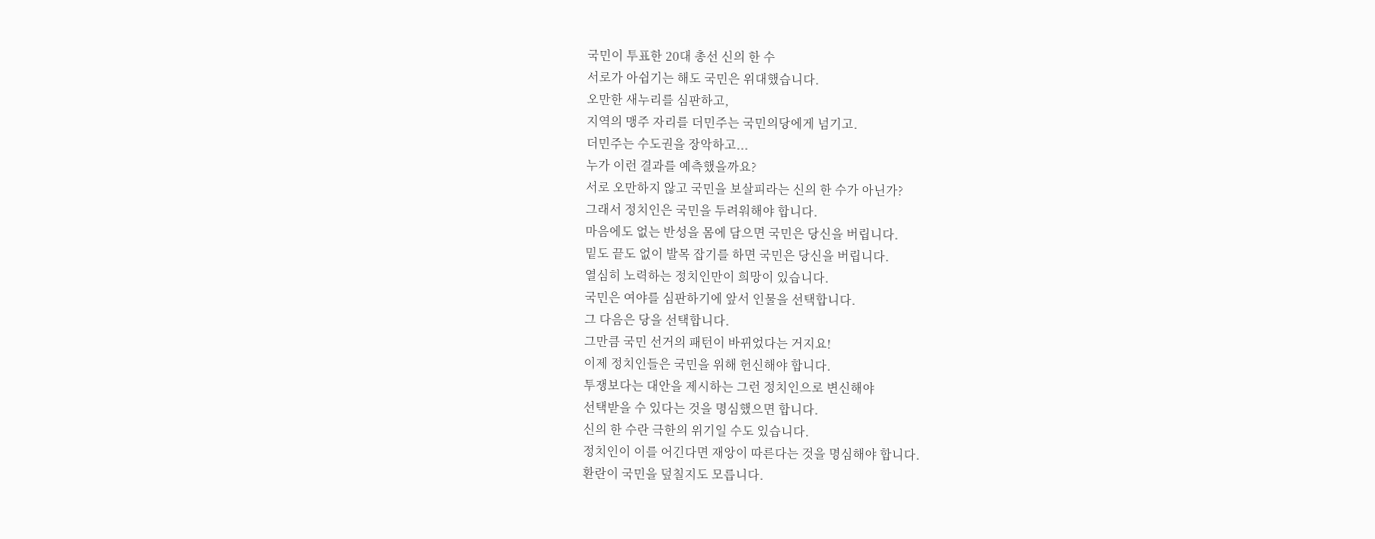국민이 투표한 20대 총선 신의 한 수
서로가 아쉽기는 해도 국민은 위대했습니다.
오만한 새누리를 심판하고,
지역의 맹주 자리를 더민주는 국민의당에게 넘기고.
더민주는 수도권을 장악하고...
누가 이런 결과를 예측했을까요?
서로 오만하지 않고 국민을 보살피라는 신의 한 수가 아닌가?
그래서 정치인은 국민을 두려워해야 합니다.
마음에도 없는 반성을 몸에 담으면 국민은 당신을 버립니다.
밑도 끝도 없이 발목 잡기를 하면 국민은 당신을 버립니다.
열심히 노력하는 정치인만이 희망이 있습니다.
국민은 여야를 심판하기에 앞서 인물을 선택합니다.
그 다음은 당을 선택합니다.
그만큼 국민 선거의 패턴이 바뀌었다는 거지요!
이제 정치인들은 국민을 위해 헌신해야 합니다.
투쟁보다는 대안을 제시하는 그런 정치인으로 변신해야
선택받을 수 있다는 것을 명심했으면 합니다.
신의 한 수란 극한의 위기일 수도 있습니다.
정치인이 이를 어긴다면 재앙이 따른다는 것을 명심해야 합니다.
환란이 국민을 덮칠지도 모릅니다.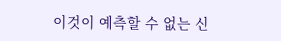이것이 예측할 수 없는 신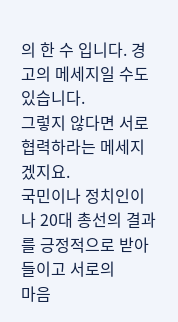의 한 수 입니다. 경고의 메세지일 수도 있습니다.
그렇지 않다면 서로 협력하라는 메세지겠지요.
국민이나 정치인이나 20대 총선의 결과를 긍정적으로 받아들이고 서로의
마음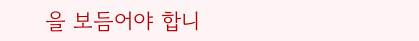을 보듬어야 합니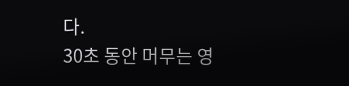다.
30초 동안 머무는 영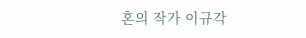혼의 작가 이규각